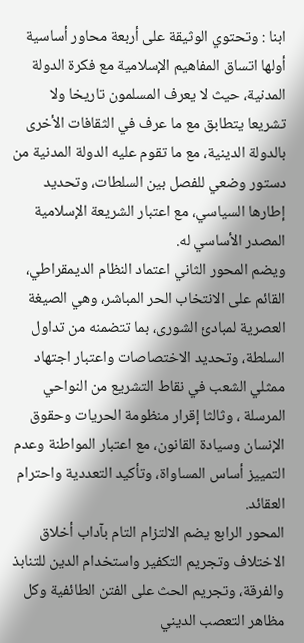ابنا : وتحتوي الوثيقة على أربعة محاور أساسية أولها اتساق المفاهيم الإسلامية مع فكرة الدولة المدنية، حيث لا يعرف المسلمون تاريخا ولا تشريعا يتطابق مع ما عرف في الثقافات الأخرى بالدولة الدينية، مع ما تقوم عليه الدولة المدنية من دستور وضعي للفصل بين السلطات، وتحديد إطارها السياسي، مع اعتبار الشريعة الإسلامية المصدر الأساسي له.
ويضم المحور الثاني اعتماد النظام الديمقراطي، القائم على الانتخاب الحر المباشر، وهي الصيغة العصرية لمبادئ الشورى، بما تتضمنه من تداول السلطة، وتحديد الاختصاصات واعتبار اجتهاد ممثلي الشعب في نقاط التشريع من النواحي المرسلة ، وثالثا إقرار منظومة الحريات وحقوق الإنسان وسيادة القانون، مع اعتبار المواطنة وعدم التمييز أساس المساواة، وتأكيد التعددية واحترام العقائد.
المحور الرابع يضم الالتزام التام بآداب أخلاق الاختلاف وتجريم التكفير واستخدام الدين للتنابذ والفرقة، وتجريم الحث على الفتن الطائفية وكل مظاهر التعصب الديني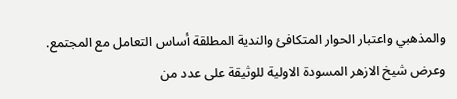والمذهبي واعتبار الحوار المتكافئ والندية المطلقة أساس التعامل مع المجتمع.
وعرض شيخ الازهر المسودة الاولية للوثيقة على عدد من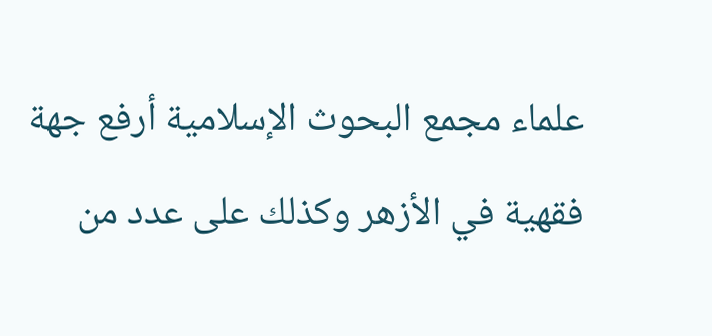علماء مجمع البحوث الإسلامية أرفع جهة فقهية في الأزهر وكذلك على عدد من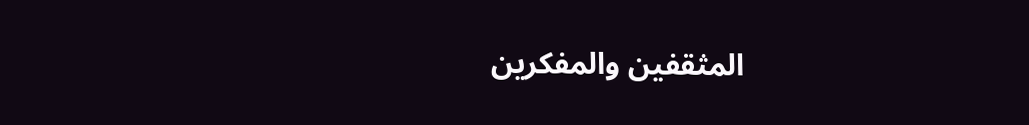المثقفين والمفكرين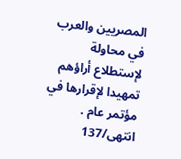المصريين والعرب في محاولة لإستطلاع أراؤهم تمهيدا لإقرارها في مؤتمر عام .
انتهی/137